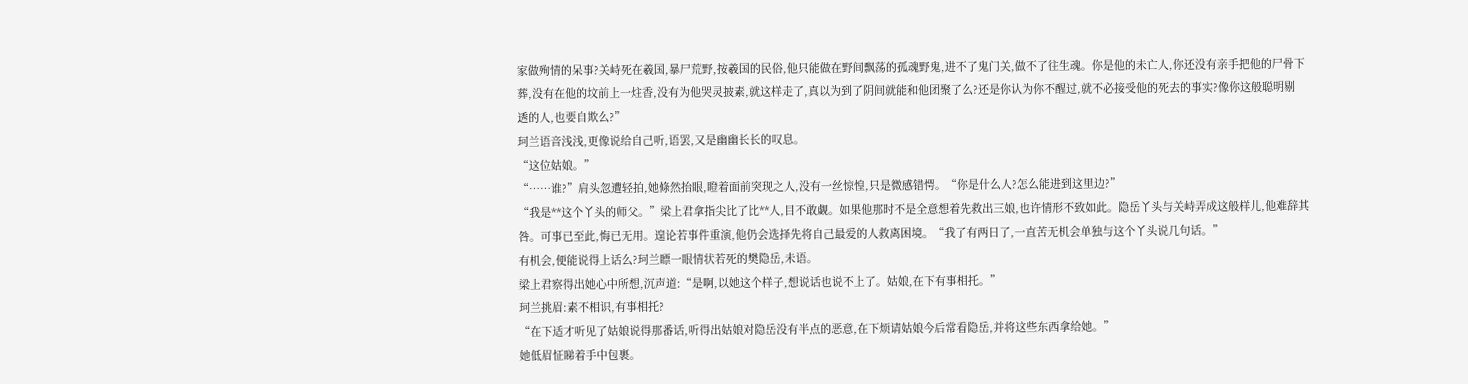家做殉情的呆事?关峙死在羲国,暴尸荒野,按羲国的民俗,他只能做在野间飘荡的孤魂野鬼,进不了鬼门关,做不了往生魂。你是他的未亡人,你还没有亲手把他的尸骨下
葬,没有在他的坟前上一炷香,没有为他哭灵披素,就这样走了,真以为到了阴间就能和他团聚了么?还是你认为你不醒过,就不必接受他的死去的事实?像你这般聪明剔
透的人,也要自欺么?”
珂兰语音浅浅,更像说给自己听,语罢,又是幽幽长长的叹息。
“这位姑娘。”
“……谁?”肩头忽遭轻拍,她條然抬眼,瞪着面前突现之人,没有一丝惊惶,只是微感错愕。“你是什么人?怎么能进到这里边?”
“我是**这个丫头的师父。”梁上君拿指尖比了比**人,目不敢觑。如果他那时不是全意想着先救出三娘,也许情形不致如此。隐岳丫头与关峙弄成这般样儿,他难辞其
咎。可事已至此,悔已无用。遑论若事件重演,他仍会选择先将自己最爱的人救离困境。“我了有两日了,一直苦无机会单独与这个丫头说几句话。”
有机会,便能说得上话么?珂兰瞟一眼情状若死的樊隐岳,未语。
梁上君察得出她心中所想,沉声道:“是啊,以她这个样子,想说话也说不上了。姑娘,在下有事相托。”
珂兰挑眉:素不相识,有事相托?
“在下适才听见了姑娘说得那番话,听得出姑娘对隐岳没有半点的恶意,在下烦请姑娘今后常看隐岳,并将这些东西拿给她。”
她低眉怔睇着手中包裹。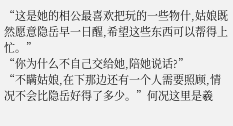“这是她的相公最喜欢把玩的一些物什,姑娘既然愿意隐岳早一日醒,希望这些东西可以帮得上忙。”
“你为什么不自己交给她,陪她说话?”
“不瞒姑娘,在下那边还有一个人需要照顾,情况不会比隐岳好得了多少。”何况这里是羲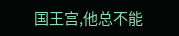国王宫,他总不能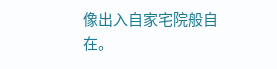像出入自家宅院般自在。